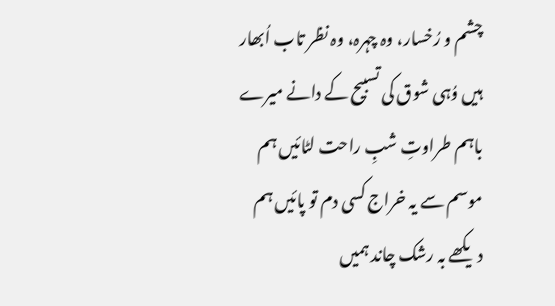چشم و رُخسار، وہ چہرہ، وہ نظر تاب اُبھار
ہیں وُہی شوق کی تسبیح کے دانے میرے
باہم طراوتِ شبِ راحت لٹائیں ہم
موسم سے یہ خراج کسی دم تو پائیں ہم
دیکھے بہ رشک چاند ہمیں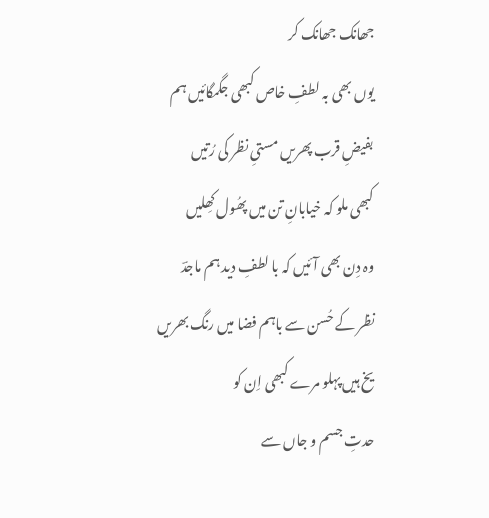جھانک جھانک کر
یوں بھی بہ لطفِ خاص کبھی جگمگائیں ہم
بفیضِ قرب پھریں مستیِ نظر کی رُتیں
کبھی ملو کہ خیابانِ تن میں پھُول کھِلیں
وہ دِن بھی آئیں کہ با لطفِ دید ہم ماجدؔ
نظر کے حُسن سے باہم فضا میں رنگ بھریں
یخ ہیں پہلو مرے کبھی اِن کو
حدتِ جسم و جاں سے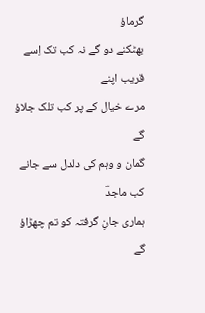گرماؤ
بھٹکنے دو گے نہ کب تک اِسے قریب اپنے
مرے خیال کے پر کب تلک جلاؤ گے
گمان و وہم کی دلدل سے جانے کب ماجدؔ
ہماری جانِ گرفتہ کو تم چھڑاؤ گے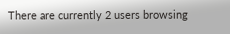There are currently 2 users browsing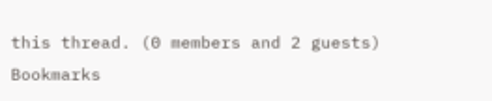this thread. (0 members and 2 guests)
Bookmarks